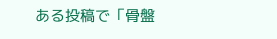ある投稿で「骨盤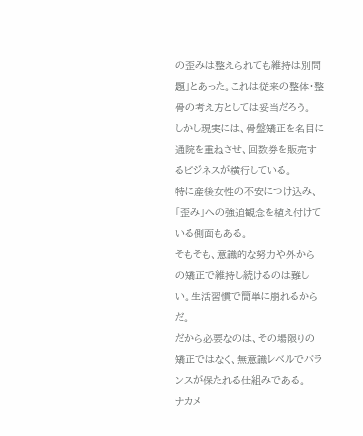の歪みは整えられても維持は別問題」とあった。これは従来の整体・整骨の考え方としては妥当だろう。
しかし現実には、骨盤矯正を名目に通院を重ねさせ、回数券を販売するビジネスが横行している。
特に産後女性の不安につけ込み、「歪み」への強迫観念を植え付けている側面もある。
そもそも、意識的な努力や外からの矯正で維持し続けるのは難しい。生活習慣で簡単に崩れるからだ。
だから必要なのは、その場限りの矯正ではなく、無意識レベルでバランスが保たれる仕組みである。
ナカメ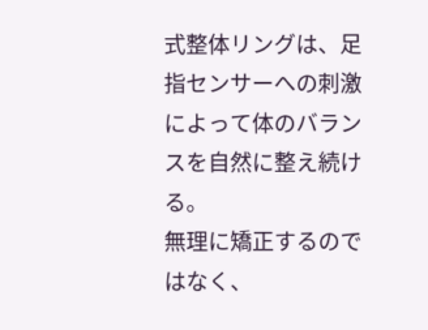式整体リングは、足指センサーへの刺激によって体のバランスを自然に整え続ける。
無理に矯正するのではなく、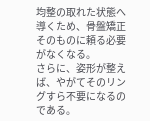均整の取れた状態へ導くため、骨盤矯正そのものに頼る必要がなくなる。
さらに、姿形が整えば、やがてそのリングすら不要になるのである。